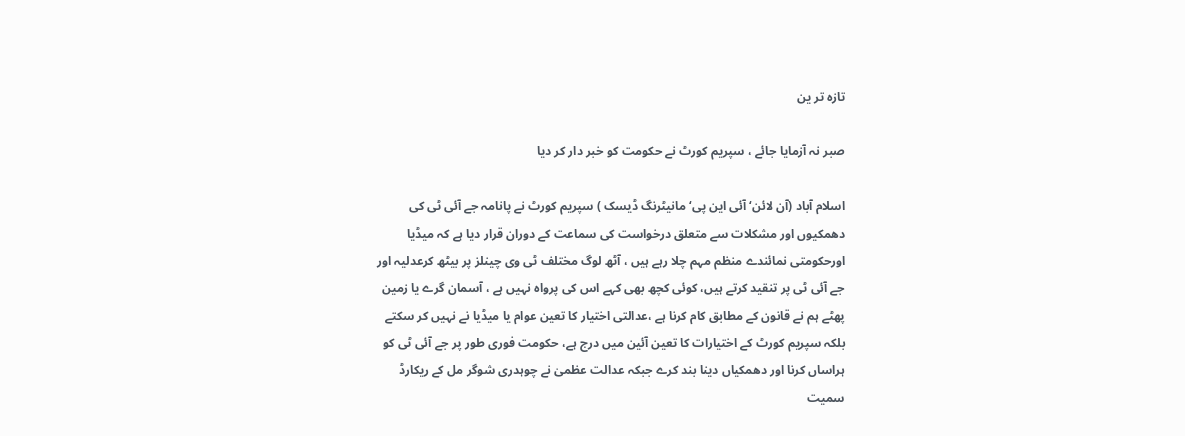تازہ تر ین

صبر نہ آزمایا جائے ، سپریم کورٹ نے حکومت کو خبر دار کر دیا

اسلام آباد (آن لائن‘ آئی این پی‘ مانیٹرنگ ڈیسک ) سپریم کورٹ نے پانامہ جے آئی ٹی کی دھمکیوں اور مشکلات سے متعلق درخواست کی سماعت کے دوران قرار دیا ہے کہ میڈیا اورحکومتی نمائندے منظم مہم چلا رہے ہیں ، آٹھ لوگ مختلف ٹی وی چینلز پر بیٹھ کرعدلیہ اور جے آئی ٹی پر تنقید کرتے ہیں، کوئی کچھ بھی کہے اس کی پرواہ نہیں ہے ، آسمان گرے یا زمین پھٹے ہم نے قانون کے مطابق کام کرنا ہے ،عدالتی اختیار کا تعین عوام یا میڈیا نے نہیں کر سکتے بلکہ سپریم کورٹ کے اختیارات کا تعین آئین میں درج ہے، حکومت فوری طور پر جے آئی ٹی کو ہراساں کرنا اور دھمکیاں دینا بند کرے جبکہ عدالت عظمیٰ نے چوہدری شوگر مل کے ریکارڈ سمیت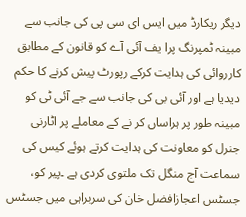دیگر ریکارڈ میں ایس ای سی پی کی جانب سے مبینہ ٹمپرنگ پرا یف آئی آے کو قانون کے مطابق کارروائی کی ہدایت کرکے رپورٹ پیش کرنے کا حکم دیدیا ہے اور آئی بی کی جانب سے جے آئی ٹی کو مبینہ طور پر ہراساں کر نے کے معاملے پر اٹارنی جنرل کو معاونت کی ہدایت کرتے ہوئے کیس کی سماعت آج منگل تک ملتوی کردی ہے ۔پیر کو، جسٹس اعجازافضل خان کی سربراہی میں جسٹس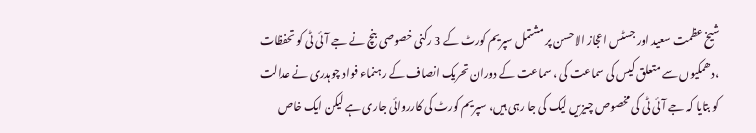شیخ عظمت سعید اور جسٹس اعجاز الاحسن پر مشتمل سپریم کورٹ کے 3 رکنی خصوصی بنچ نے جے آئی ٹی کو تحفظات ،دھمکیوں سے متعلق کیس کی سماعت کی ، سماعت کے دوران تحریک انصاف کے رہنماء فواد چوہدری نے عدالت کو بتایا کہ جے آئی ٹی کی مخصوص چیزیں لیک کی جا رہی ہیں، سپریم کورٹ کی کارروائی جاری ہے لیکن ایک خاص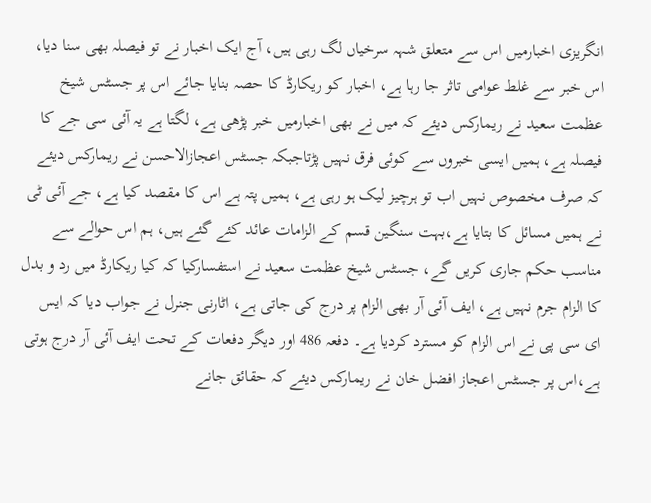انگریزی اخبارمیں اس سے متعلق شہہ سرخیاں لگ رہی ہیں، آج ایک اخبار نے تو فیصلہ بھی سنا دیا، اس خبر سے غلط عوامی تاثر جا رہا ہے، اخبار کو ریکارڈ کا حصہ بنایا جائے اس پر جسٹس شیخ عظمت سعید نے ریمارکس دیئے کہ میں نے بھی اخبارمیں خبر پڑھی ہے، لگتا ہے یہ آئی سی جے کا فیصلہ ہے، ہمیں ایسی خبروں سے کوئی فرق نہیں پڑتاجبکہ جسٹس اعجازالاحسن نے ریمارکس دیئے کہ صرف مخصوص نہیں اب تو ہرچیز لیک ہو رہی ہے، ہمیں پتہ ہے اس کا مقصد کیا ہے، جے آئی ٹی نے ہمیں مسائل کا بتایا ہے،بہت سنگین قسم کے الزامات عائد کئے گئے ہیں، ہم اس حوالے سے مناسب حکم جاری کریں گے، جسٹس شیخ عظمت سعید نے استفسارکیا کہ کیا ریکارڈ میں رد و بدل کا الزام جرم نہیں ہے، ایف آئی آر بھی الزام پر درج کی جاتی ہے، اٹارنی جنرل نے جواب دیا کہ ایس ای سی پی نے اس الزام کو مسترد کردیا ہے۔ دفعہ 486 اور دیگر دفعات کے تحت ایف آئی آر درج ہوتی ہے،اس پر جسٹس اعجاز افضل خان نے ریمارکس دیئے کہ حقائق جانے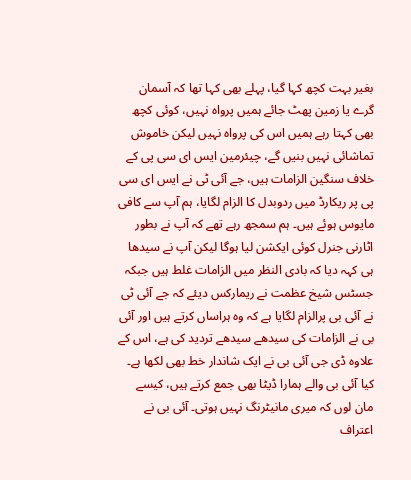بغیر بہت کچھ کہا گیا، پہلے بھی کہا تھا کہ آسمان گرے یا زمین پھٹ جائے ہمیں پرواہ نہیں، کوئی کچھ بھی کہتا رہے ہمیں اس کی پرواہ نہیں لیکن خاموش تماشائی نہیں بنیں گے، چیئرمین ایس ای سی پی کے خلاف سنگین الزامات ہیں، جے آئی ٹی نے ایس ای سی پی پر ریکارڈ میں ردوبدل کا الزام لگایا، ہم آپ سے کافی مایوس ہوئے ہیں۔ ہم سمجھ رہے تھے کہ آپ نے بطور اٹارنی جنرل کوئی ایکشن لیا ہوگا لیکن آپ نے سیدھا ہی کہہ دیا کہ بادی النظر میں الزامات غلط ہیں جبکہ جسٹس شیخ عظمت نے ریمارکس دیئے کہ جے آئی ٹی نے آئی بی پرالزام لگایا ہے کہ وہ ہراساں کرتے ہیں اور آئی بی نے الزامات کی سیدھے سیدھے تردید کی ہے، اس کے علاوہ ڈی جی آئی بی نے ایک شاندار خط بھی لکھا ہے۔ کیا آئی بی والے ہمارا ڈیٹا بھی جمع کرتے ہیں، کیسے مان لوں کہ میری مانیٹرنگ نہیں ہوتی۔ آئی بی نے اعتراف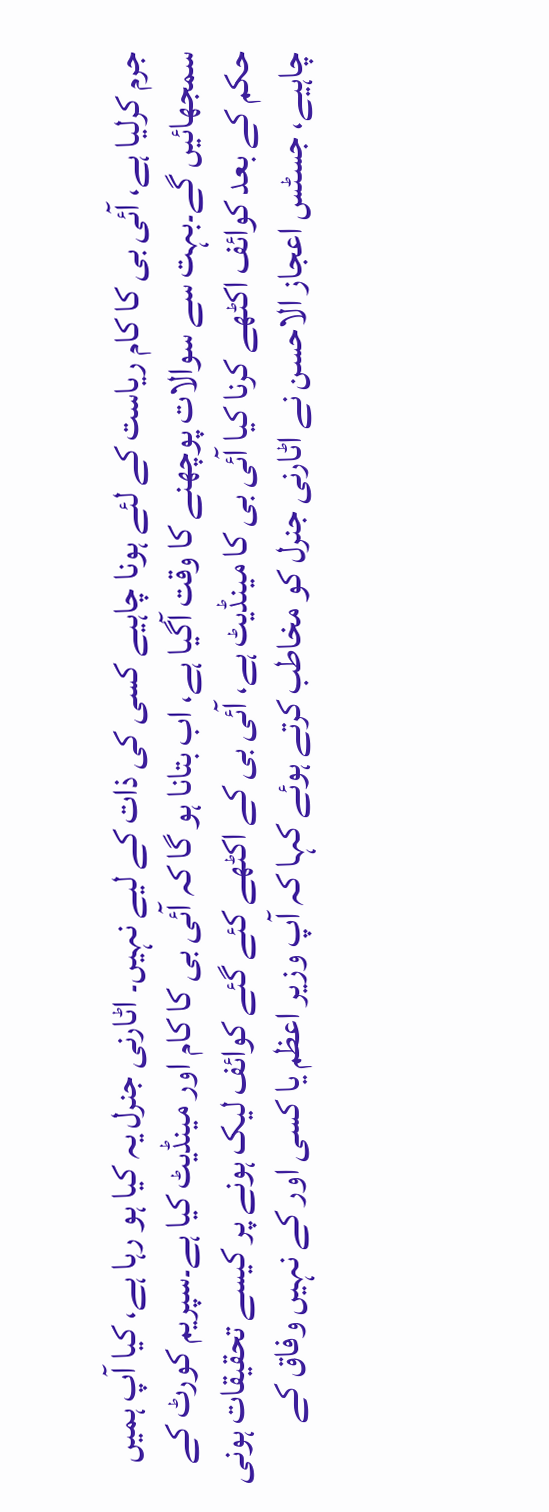جرم کرلیا ہے، آئی بی کا کام ریاست کے لئے ہونا چاہیے کسی کی ذات کے لیے نہیں۔ اٹارنی جنرل یہ کیا ہو رہا ہے، کیا آپ ہمیں سمجھائیں گے۔بہت سے سوالات پوچھنے کا وقت آگیا ہے، اب بتانا ہو گا کہ آئی بی کا کام اور مینڈیٹ کیا ہے۔سپریم کورٹ کے حکم کے بعد کوائف اکٹھے کرنا کیا آئی بی کا مینڈیٹ ہے، آئی بی کے اکٹھے کئے گئے کوائف لیک ہونے پر کیسے تحقیقات ہونی چاہیے، جسٹس اعجاز الاحسن نے اٹارنی جنرل کو مخاطب کرتے ہوئے کہا کہ آپ وزیر اعظم یا کسی اور کے نہیں وفاق کے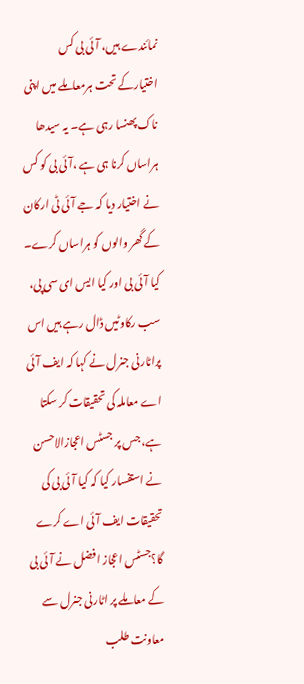نمائندے ہیں، آئی بی کس اختیارکے تحت ہرمعاملے میں اپنی ناک پھنسا رہی ہے۔ یہ سیدھا ہراساں کرنا ہی ہے ،آئی بی کو کس نے اختیار دیا کہ جے آئی ٹی ارکان کے گھر والوں کو ہراساں کرے۔ کیا آئی بی اور کیا ایس ای سی پی، سب رکاوٹیں ڈال رہے ہیں اس پراٹارنی جنرل نے کہا کہ ایف آئی اے معاملہ کی تحقیقات کر سکتا ہے، جس پر جسٹس اعجازالاحسن نے استفسار کیا کہ کیا آئی بی کی تحقیقات ایف آئی اے کرے گا؟جسٹس اعجاز افضل نے آئی بی کے معاملے پر اٹارنی جنرل سے معاونت طلب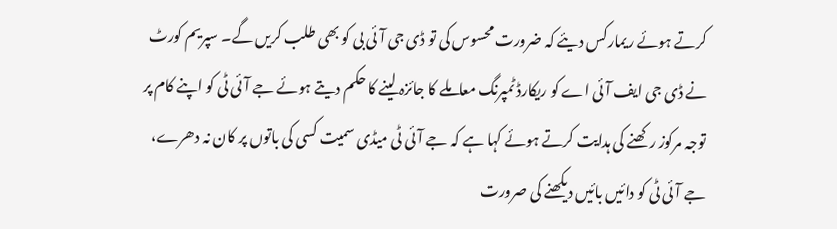کرتے ہوئے ریمارکس دیئے کہ ضرورت محسوس کی تو ڈی جی آئی بی کو بھی طلب کریں گے۔ سپریم کورٹ نے ڈی جی ایف آئی اے کو ریکارڈ ٹمپرنگ معاملے کا جائزہ لینے کا حکم دیتے ہوئے جے آئی ٹی کو اپنے کام پر توجہ مرکوز رکھنے کی ہدایت کرتے ہوئے کہا ہے کہ جے آئی ٹی میڈی سمیت کسی کی باتوں پر کان نہ دھرے، جے آئی ٹی کو دائیں بائیں دیکھنے کی صرورت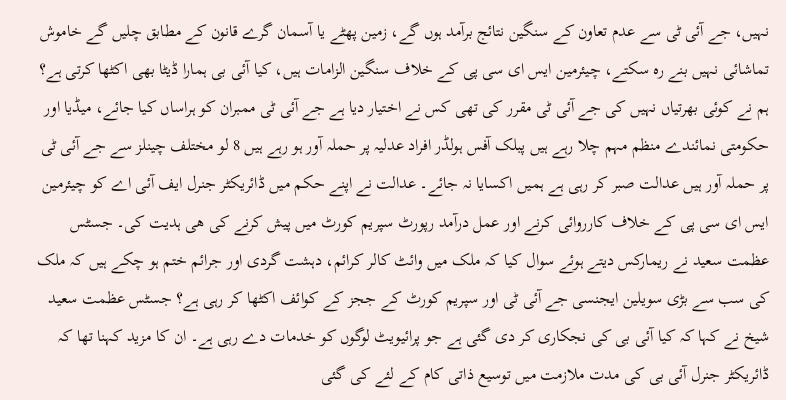نہیں، جے آئی ٹی سے عدم تعاون کے سنگین نتائج برآمد ہوں گے، زمین پھٹے یا آسمان گرے قانون کے مطابق چلیں گے خاموش تماشائی نہیں بنے رہ سکتے، چیئرمین ایس ای سی پی کے خلاف سنگین الزامات ہیں، کیا آئی بی ہمارا ڈیٹا بھی اکٹھا کرتی ہے؟ ہم نے کوئی بھرتیاں نہیں کی جے آئی ٹی مقرر کی تھی کس نے اختیار دیا ہے جے آئی ٹی ممبران کو ہراساں کیا جائے، میڈیا اور حکومتی نمائندے منظم مہم چلا رہے ہیں پبلک آفس ہولڈر افراد عدلیہ پر حملہ آور ہو رہے ہیں 8 لو مختلف چینلز سے جے آئی ٹی پر حملہ آور ہیں عدالت صبر کر رہی ہے ہمیں اکسایا نہ جائے۔ عدالت نے اپنے حکم میں ڈائریکٹر جنرل ایف آئی اے کو چیئرمین ایس ای سی پی کے خلاف کارروائی کرنے اور عمل درآمد رپورٹ سپریم کورٹ میں پیش کرنے کی ھی ہدیت کی۔ جسٹس عظمت سعید نے ریمارکس دیتے ہوئے سوال کیا کہ ملک میں وائٹ کالر کرائم، دہشت گردی اور جرائم ختم ہو چکے ہیں کہ ملک کی سب سے بڑی سویلین ایجنسی جے آئی ٹی اور سپریم کورٹ کے ججز کے کوائف اکٹھا کر رہی ہے؟ جسٹس عظمت سعید شیخ نے کہا کہ کیا آئی بی کی نجکاری کر دی گئی ہے جو پرائیویٹ لوگوں کو خدمات دے رہی ہے۔ ان کا مزید کہنا تھا کہ ڈائریکٹر جنرل آئی بی کی مدت ملازمت میں توسیع ذاتی کام کے لئے کی گئی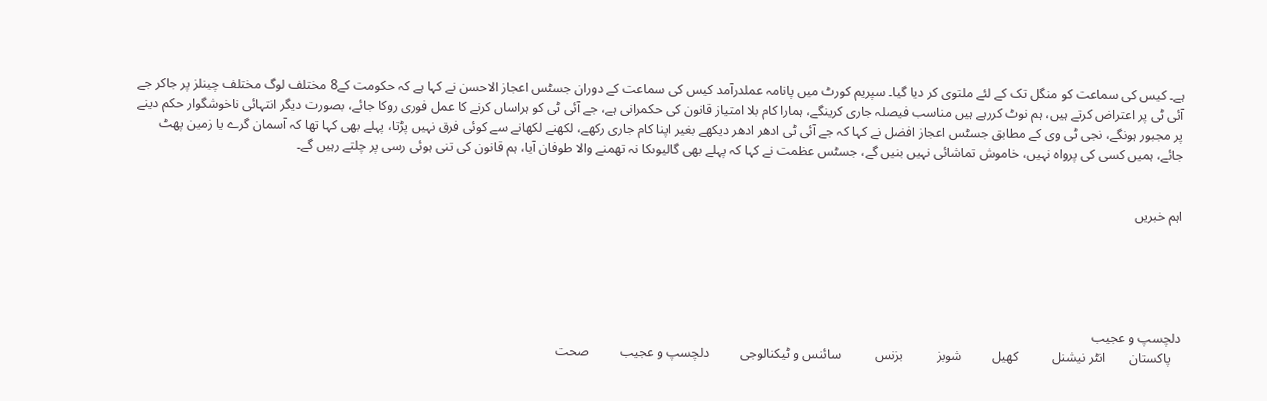ہے۔ کیس کی سماعت کو منگل تک کے لئے ملتوی کر دیا گیا۔ سپریم کورٹ میں پانامہ عملدرآمد کیس کی سماعت کے دوران جسٹس اعجاز الاحسن نے کہا ہے کہ حکومت کے8 مختلف لوگ مختلف چینلز پر جاکر جے آئی ٹی پر اعتراض کرتے ہیں، ہم نوٹ کررہے ہیں مناسب فیصلہ جاری کرینگے، ہمارا کام بلا امتیاز قانون کی حکمرانی ہے، جے آئی ٹی کو ہراساں کرنے کا عمل فوری روکا جائے، بصورت دیگر انتہائی ناخوشگوار حکم دینے پر مجبور ہونگے، نجی ٹی وی کے مطابق جسٹس اعجاز افضل نے کہا کہ جے آئی ٹی ادھر ادھر دیکھے بغیر اپنا کام جاری رکھے، لکھنے لکھانے سے کوئی فرق نہیں پڑتا، پہلے بھی کہا تھا کہ آسمان گرے یا زمین پھٹ جائے، ہمیں کسی کی پرواہ نہیں، خاموش تماشائی نہیں بنیں گے، جسٹس عظمت نے کہا کہ پہلے بھی گالیوںکا نہ تھمنے والا طوفان آیا، ہم قانون کی تنی ہوئی رسی پر چلتے رہیں گے۔


اہم خبریں





دلچسپ و عجیب
   پاکستان       انٹر نیشنل          کھیل         شوبز          بزنس          سائنس و ٹیکنالوجی         دلچسپ و عجیب         صحت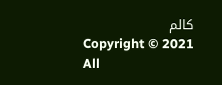کالم
Copyright © 2021 All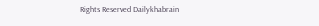Rights Reserved Dailykhabrain